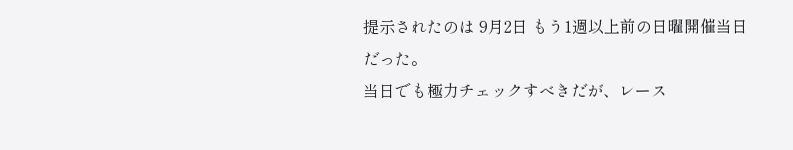提示されたのは 9月2日 もう1週以上前の日曜開催当日だった。
当日でも極力チェックすべきだが、レース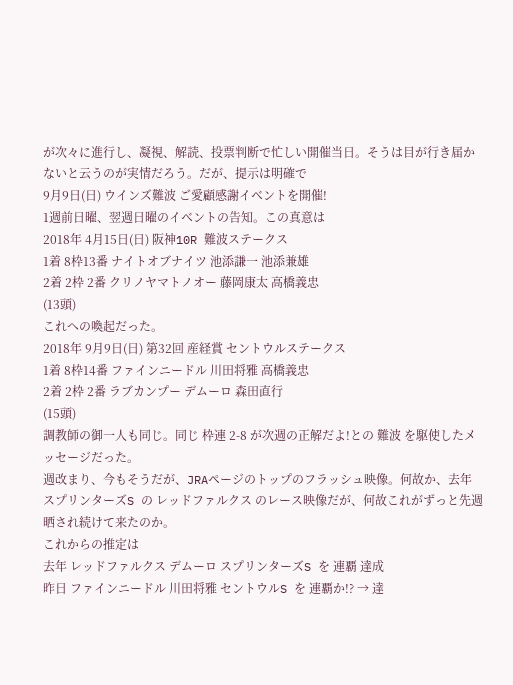が次々に進行し、凝視、解読、投票判断で忙しい開催当日。そうは目が行き届かないと云うのが実情だろう。だが、提示は明確で
9月9日(日) ウインズ難波 ご愛顧感謝イベントを開催!
1週前日曜、翌週日曜のイベントの告知。この真意は
2018年 4月15日(日) 阪神10R 難波ステークス
1着 8枠13番 ナイトオブナイツ 池添謙一 池添兼雄
2着 2枠 2番 クリノヤマトノオー 藤岡康太 高橋義忠
(13頭)
これへの喚起だった。
2018年 9月9日(日) 第32回 産経賞 セントウルステークス
1着 8枠14番 ファインニードル 川田将雅 高橋義忠
2着 2枠 2番 ラブカンプー デムーロ 森田直行
(15頭)
調教師の御一人も同じ。同じ 枠連 2-8 が次週の正解だよ!との 難波 を駆使したメッセージだった。
週改まり、今もそうだが、JRAページのトップのフラッシュ映像。何故か、去年 スプリンターズS の レッドファルクス のレース映像だが、何故これがずっと先週晒され続けて来たのか。
これからの推定は
去年 レッドファルクス デムーロ スプリンターズS を 連覇 達成
昨日 ファインニードル 川田将雅 セントウルS を 連覇か!? → 達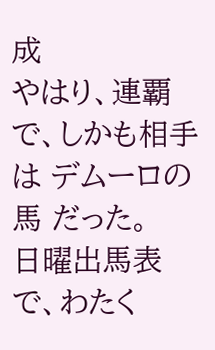成
やはり、連覇で、しかも相手は デムーロの馬 だった。
日曜出馬表で、わたく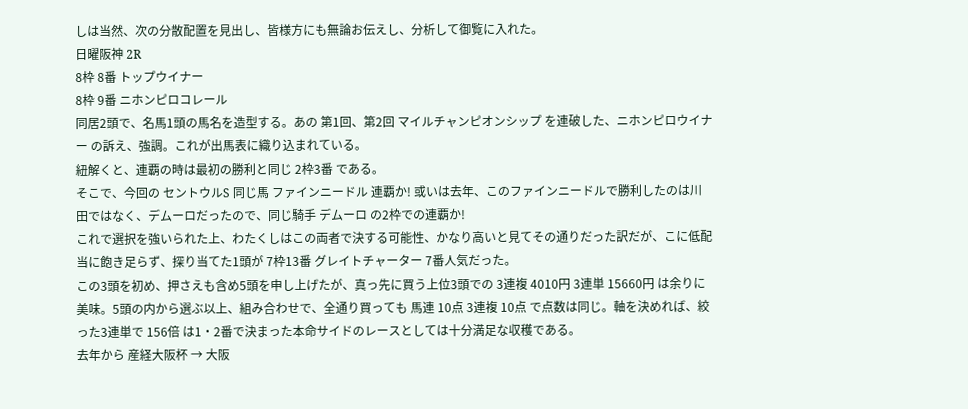しは当然、次の分散配置を見出し、皆様方にも無論お伝えし、分析して御覧に入れた。
日曜阪神 2R
8枠 8番 トップウイナー
8枠 9番 ニホンピロコレール
同居2頭で、名馬1頭の馬名を造型する。あの 第1回、第2回 マイルチャンピオンシップ を連破した、ニホンピロウイナー の訴え、強調。これが出馬表に織り込まれている。
紐解くと、連覇の時は最初の勝利と同じ 2枠3番 である。
そこで、今回の セントウルS 同じ馬 ファインニードル 連覇か! 或いは去年、このファインニードルで勝利したのは川田ではなく、デムーロだったので、同じ騎手 デムーロ の2枠での連覇か!
これで選択を強いられた上、わたくしはこの両者で決する可能性、かなり高いと見てその通りだった訳だが、こに低配当に飽き足らず、探り当てた1頭が 7枠13番 グレイトチャーター 7番人気だった。
この3頭を初め、押さえも含め5頭を申し上げたが、真っ先に買う上位3頭での 3連複 4010円 3連単 15660円 は余りに美味。5頭の内から選ぶ以上、組み合わせで、全通り買っても 馬連 10点 3連複 10点 で点数は同じ。軸を決めれば、絞った3連単で 156倍 は1・2番で決まった本命サイドのレースとしては十分満足な収穫である。
去年から 産経大阪杯 → 大阪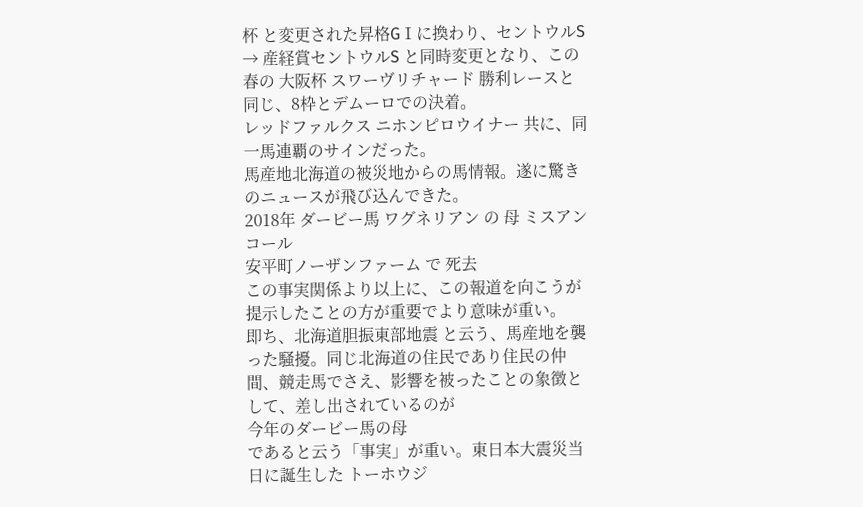杯 と変更された昇格GⅠに換わり、セントウルS → 産経賞セントウルS と同時変更となり、この春の 大阪杯 スワーヴリチャード 勝利レースと同じ、8枠とデムーロでの決着。
レッドファルクス ニホンピロウイナー 共に、同一馬連覇のサインだった。
馬産地北海道の被災地からの馬情報。遂に驚きのニュースが飛び込んできた。
2018年 ダービー馬 ワグネリアン の 母 ミスアンコール
安平町ノーザンファーム で 死去
この事実関係より以上に、この報道を向こうが提示したことの方が重要でより意味が重い。
即ち、北海道胆振東部地震 と云う、馬産地を襲った騒擾。同じ北海道の住民であり住民の仲間、競走馬でさえ、影響を被ったことの象徴として、差し出されているのが
今年のダービー馬の母
であると云う「事実」が重い。東日本大震災当日に誕生した トーホウジ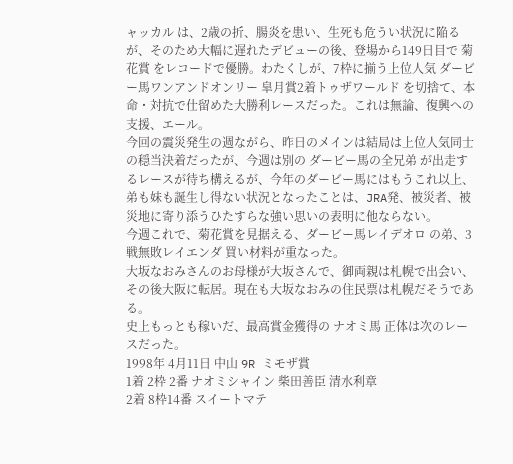ャッカル は、2歳の折、腸炎を患い、生死も危うい状況に陥るが、そのため大幅に遅れたデビューの後、登場から149日目で 菊花賞 をレコードで優勝。わたくしが、7枠に揃う上位人気 ダービー馬ワンアンドオンリー 皐月賞2着トゥザワールド を切捨て、本命・対抗で仕留めた大勝利レースだった。これは無論、復興への支援、エール。
今回の震災発生の週ながら、昨日のメインは結局は上位人気同士の穏当決着だったが、今週は別の ダービー馬の全兄弟 が出走するレースが待ち構えるが、今年のダービー馬にはもうこれ以上、弟も妹も誕生し得ない状況となったことは、JRA発、被災者、被災地に寄り添うひたすらな強い思いの表明に他ならない。
今週これで、菊花賞を見据える、ダービー馬レイデオロ の弟、3戦無敗レイエンダ 買い材料が重なった。
大坂なおみさんのお母様が大坂さんで、御両親は札幌で出会い、その後大阪に転居。現在も大坂なおみの住民票は札幌だそうである。
史上もっとも稼いだ、最高賞金獲得の ナオミ馬 正体は次のレースだった。
1998年 4月11日 中山 9R ミモザ賞
1着 2枠 2番 ナオミシャイン 柴田善臣 清水利章
2着 8枠14番 スイートマテ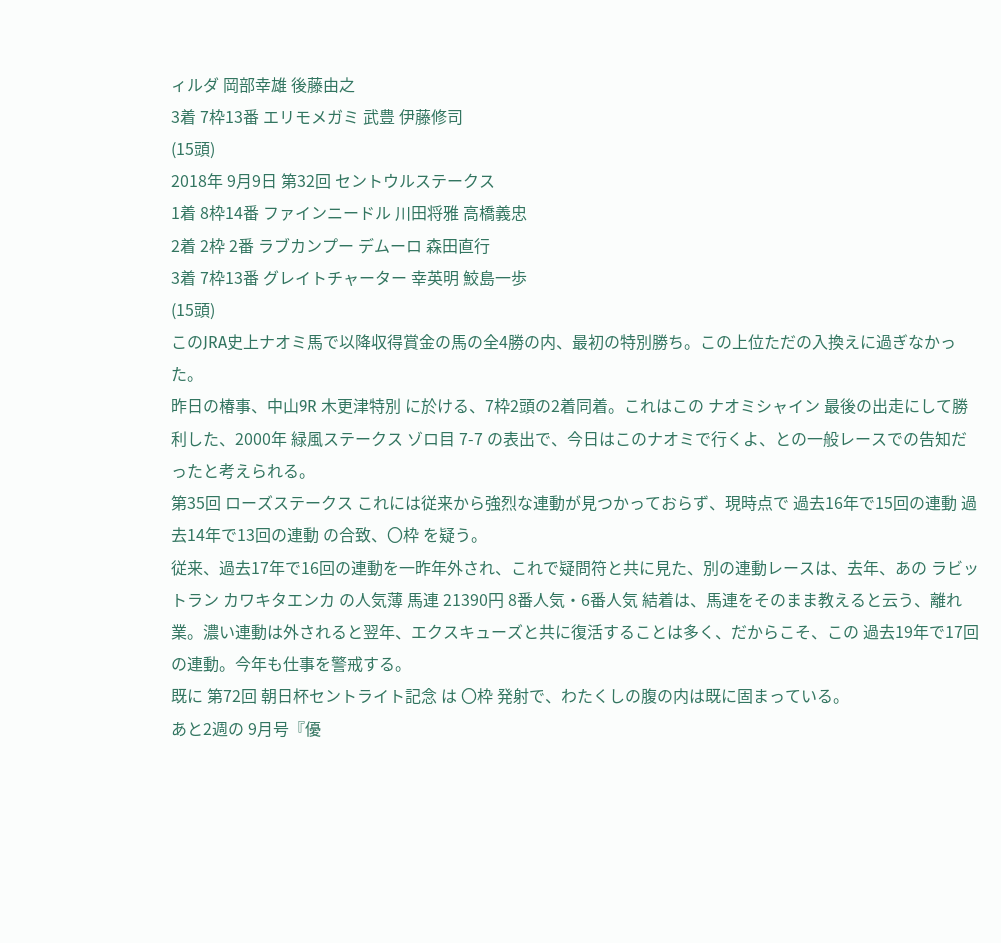ィルダ 岡部幸雄 後藤由之
3着 7枠13番 エリモメガミ 武豊 伊藤修司
(15頭)
2018年 9月9日 第32回 セントウルステークス
1着 8枠14番 ファインニードル 川田将雅 高橋義忠
2着 2枠 2番 ラブカンプー デムーロ 森田直行
3着 7枠13番 グレイトチャーター 幸英明 鮫島一歩
(15頭)
このJRA史上ナオミ馬で以降収得賞金の馬の全4勝の内、最初の特別勝ち。この上位ただの入換えに過ぎなかった。
昨日の椿事、中山9R 木更津特別 に於ける、7枠2頭の2着同着。これはこの ナオミシャイン 最後の出走にして勝利した、2000年 緑風ステークス ゾロ目 7-7 の表出で、今日はこのナオミで行くよ、との一般レースでの告知だったと考えられる。
第35回 ローズステークス これには従来から強烈な連動が見つかっておらず、現時点で 過去16年で15回の連動 過去14年で13回の連動 の合致、〇枠 を疑う。
従来、過去17年で16回の連動を一昨年外され、これで疑問符と共に見た、別の連動レースは、去年、あの ラビットラン カワキタエンカ の人気薄 馬連 21390円 8番人気・6番人気 結着は、馬連をそのまま教えると云う、離れ業。濃い連動は外されると翌年、エクスキューズと共に復活することは多く、だからこそ、この 過去19年で17回 の連動。今年も仕事を警戒する。
既に 第72回 朝日杯セントライト記念 は 〇枠 発射で、わたくしの腹の内は既に固まっている。
あと2週の 9月号『優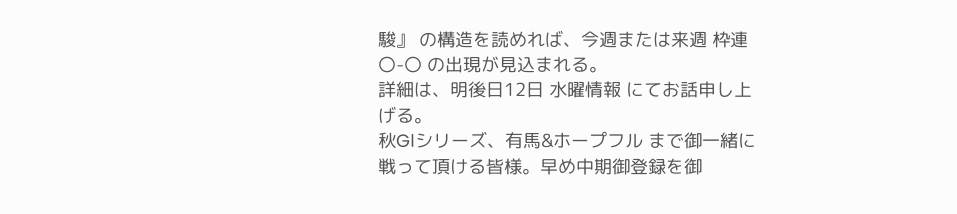駿』 の構造を読めれば、今週または来週 枠連 〇-〇 の出現が見込まれる。
詳細は、明後日12日 水曜情報 にてお話申し上げる。
秋GⅠシリーズ、有馬&ホープフル まで御一緒に戦って頂ける皆様。早め中期御登録を御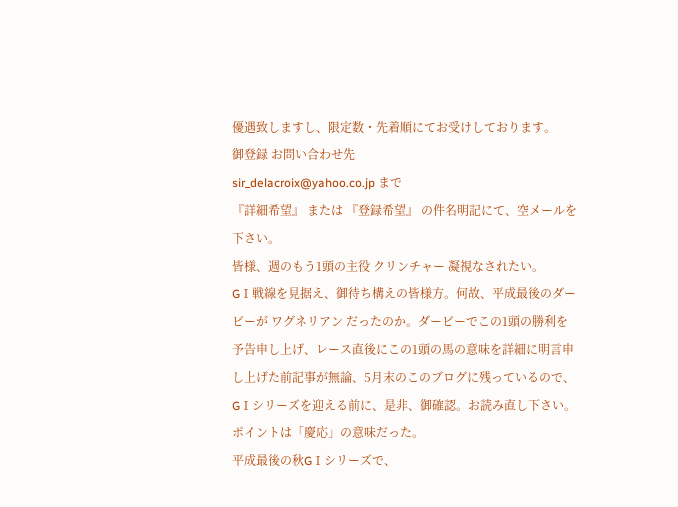優遇致しますし、限定数・先着順にてお受けしております。
御登録 お問い合わせ先
sir_delacroix@yahoo.co.jp まで
『詳細希望』 または 『登録希望』 の件名明記にて、空メールを下さい。
皆様、週のもう1頭の主役 クリンチャー 凝視なされたい。
GⅠ戦線を見据え、御待ち構えの皆様方。何故、平成最後のダービーが ワグネリアン だったのか。ダービーでこの1頭の勝利を予告申し上げ、レース直後にこの1頭の馬の意味を詳細に明言申し上げた前記事が無論、5月末のこのブログに残っているので、GⅠシリーズを迎える前に、是非、御確認。お読み直し下さい。ポイントは「慶応」の意味だった。
平成最後の秋GⅠシリーズで、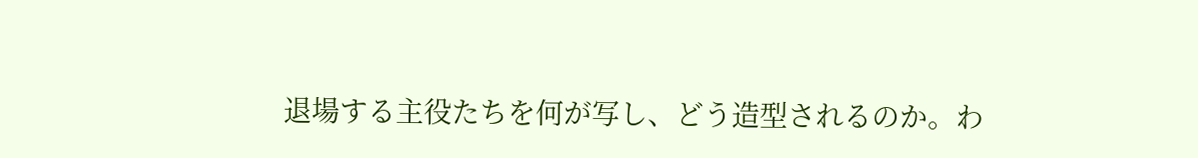退場する主役たちを何が写し、どう造型されるのか。わ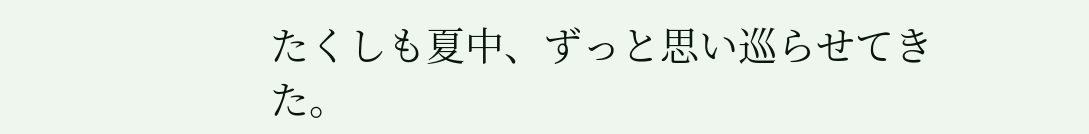たくしも夏中、ずっと思い巡らせてきた。